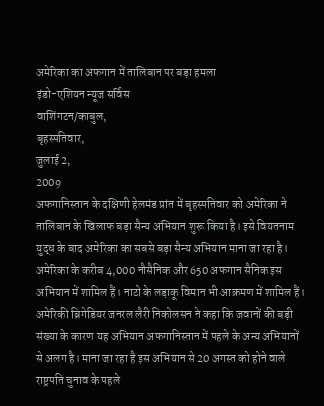अमेरिका का अफगान में तालिबान पर बड़ा हमला
इंडो-एशियन न्यूज सर्विस
वाशिंगटन/काबुल,
बृहस्पतिवार,
जुलाई 2,
2009
अफगानिस्तान के दक्षिणी हेलमंड प्रांत में बृहस्पतिवार को अमेरिका ने तालिबान के खिलाफ बड़ा सैन्य अभियान शुरू किया है। इसे वियतनाम युद्ध के बाद अमेरिका का सबसे बड़ा सैन्य अभियान माना जा रहा है। अमेरिका के करीब 4,000 नौसैनिक और 650 अफगान सैनिक इस अभियान में शामिल हैं। नाटो के लड़ाकू विमान भी आक्रमण में शामिल हैं।
अमेरिकी ब्रिगेडियर जनरल लैरी निकोलसन ने कहा कि जवानों की बड़ी संख्या के कारण यह अभियान अफगानिस्तान में पहले के अन्य अभियानों से अलग है। माना जा रहा है इस अभियान से 20 अगस्त को होने वाले राष्ट्रपति चुनाव के पहले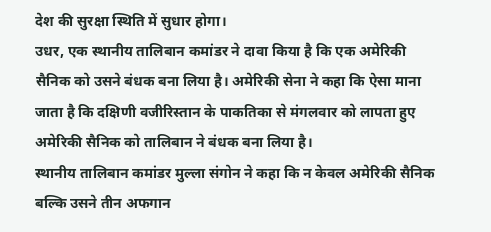देश की सुरक्षा स्थिति में सुधार होगा।
उधर, एक स्थानीय तालिबान कमांडर ने दावा किया है कि एक अमेरिकी सैनिक को उसने बंधक बना लिया है। अमेरिकी सेना ने कहा कि ऐसा माना जाता है कि दक्षिणी वजीरिस्तान के पाकतिका से मंगलवार को लापता हुए अमेरिकी सैनिक को तालिबान ने बंधक बना लिया है।
स्थानीय तालिबान कमांडर मुल्ला संगोन ने कहा कि न केवल अमेरिकी सैनिक बल्कि उसने तीन अफगान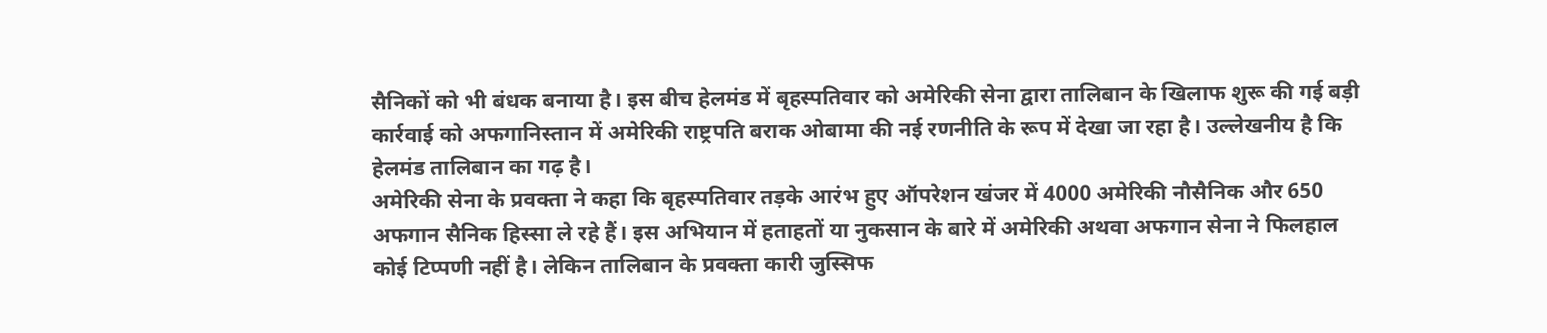सैनिकों को भी बंधक बनाया है। इस बीच हेलमंड में बृहस्पतिवार को अमेरिकी सेना द्वारा तालिबान के खिलाफ शुरू की गई बड़ी कार्रवाई को अफगानिस्तान में अमेरिकी राष्ट्रपति बराक ओबामा की नई रणनीति के रूप में देखा जा रहा है। उल्लेखनीय है कि हेलमंड तालिबान का गढ़ है।
अमेरिकी सेना के प्रवक्ता ने कहा कि बृहस्पतिवार तड़के आरंभ हुए ऑपरेशन खंजर में 4000 अमेरिकी नौसैनिक और 650 अफगान सैनिक हिस्सा ले रहे हैं। इस अभियान में हताहतों या नुकसान के बारे में अमेरिकी अथवा अफगान सेना ने फिलहाल कोई टिप्पणी नहीं है। लेकिन तालिबान के प्रवक्ता कारी जुस्सिफ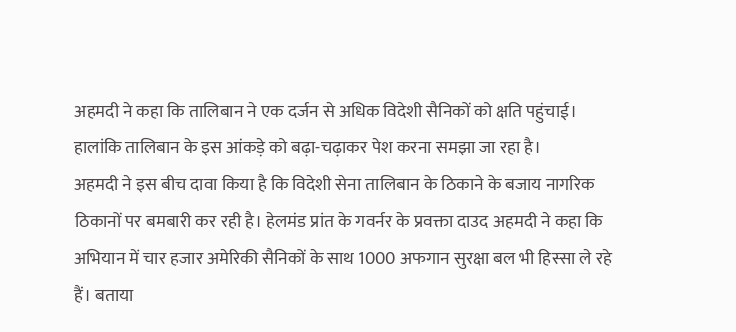अहमदी ने कहा कि तालिबान ने एक दर्जन से अधिक विदेशी सैनिकों को क्षति पहुंचाई। हालांकि तालिबान के इस आंकड़े को बढ़ा-चढ़ाकर पेश करना समझा जा रहा है।
अहमदी ने इस बीच दावा किया है कि विदेशी सेना तालिबान के ठिकाने के बजाय नागरिक ठिकानों पर बमबारी कर रही है। हेलमंड प्रांत के गवर्नर के प्रवक्ता दाउद अहमदी ने कहा कि अभियान में चार हजार अमेरिकी सैनिकों के साथ 1000 अफगान सुरक्षा बल भी हिस्सा ले रहे हैं। बताया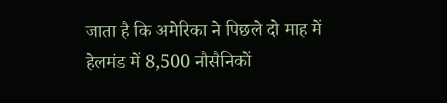जाता है कि अमेरिका ने पिछले दो माह में हेलमंड में 8,500 नौसैनिकों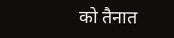को तैनात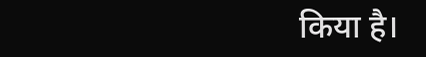किया है।